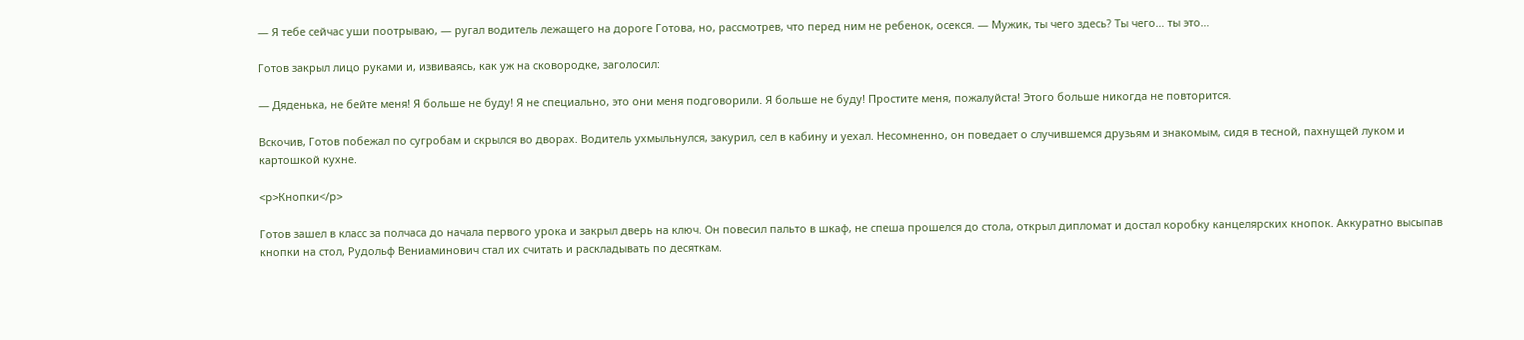— Я тебе сейчас уши поотрываю, — ругал водитель лежащего на дороге Готова, но, рассмотрев, что перед ним не ребенок, осекся. — Мужик, ты чего здесь? Ты чего… ты это…

Готов закрыл лицо руками и, извиваясь, как уж на сковородке, заголосил:

— Дяденька, не бейте меня! Я больше не буду! Я не специально, это они меня подговорили. Я больше не буду! Простите меня, пожалуйста! Этого больше никогда не повторится.

Вскочив, Готов побежал по сугробам и скрылся во дворах. Водитель ухмыльнулся, закурил, сел в кабину и уехал. Несомненно, он поведает о случившемся друзьям и знакомым, сидя в тесной, пахнущей луком и картошкой кухне.

<p>Кнопки</p>

Готов зашел в класс за полчаса до начала первого урока и закрыл дверь на ключ. Он повесил пальто в шкаф, не спеша прошелся до стола, открыл дипломат и достал коробку канцелярских кнопок. Аккуратно высыпав кнопки на стол, Рудольф Вениаминович стал их считать и раскладывать по десяткам.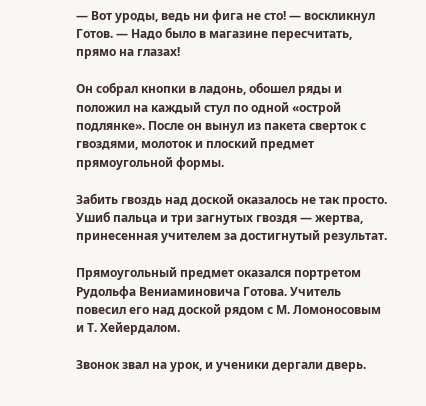— Вот уроды, ведь ни фига не сто! — воскликнул Готов. — Надо было в магазине пересчитать, прямо на глазах!

Он собрал кнопки в ладонь, обошел ряды и положил на каждый стул по одной «острой подлянке». После он вынул из пакета сверток с гвоздями, молоток и плоский предмет прямоугольной формы.

Забить гвоздь над доской оказалось не так просто. Ушиб пальца и три загнутых гвоздя — жертва, принесенная учителем за достигнутый результат.

Прямоугольный предмет оказался портретом Рудольфа Вениаминовича Готова. Учитель повесил его над доской рядом с М. Ломоносовым и Т. Хейердалом.

Звонок звал на урок, и ученики дергали дверь.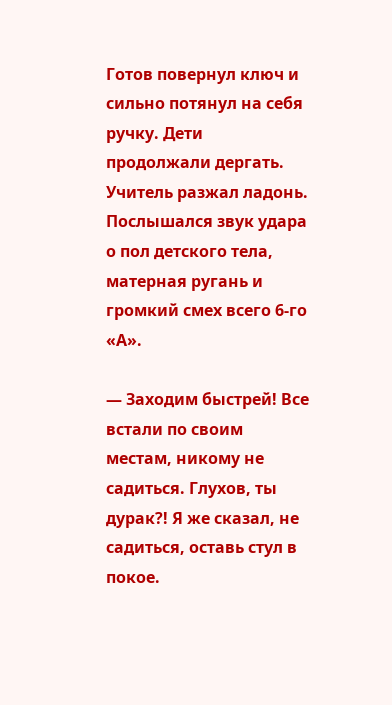Готов повернул ключ и сильно потянул на себя ручку. Дети продолжали дергать. Учитель разжал ладонь. Послышался звук удара о пол детского тела, матерная ругань и громкий смех всего 6-го «А».

— Заходим быстрей! Все встали по своим местам, никому не садиться. Глухов, ты дурак?! Я же сказал, не садиться, оставь стул в покое.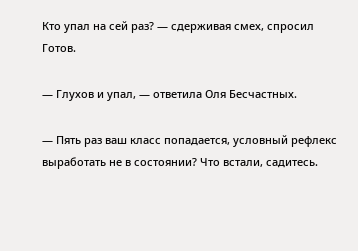Кто упал на сей раз? — сдерживая смех, спросил Готов.

— Глухов и упал, — ответила Оля Бесчастных.

— Пять раз ваш класс попадается, условный рефлекс выработать не в состоянии? Что встали, садитесь.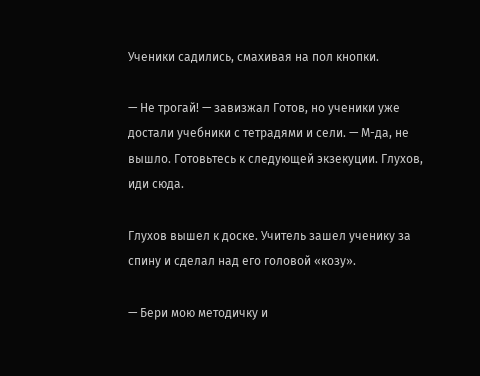Ученики садились, смахивая на пол кнопки.

— Не трогай! — завизжал Готов, но ученики уже достали учебники с тетрадями и сели. — М-да, не вышло. Готовьтесь к следующей экзекуции. Глухов, иди сюда.

Глухов вышел к доске. Учитель зашел ученику за спину и сделал над его головой «козу».

— Бери мою методичку и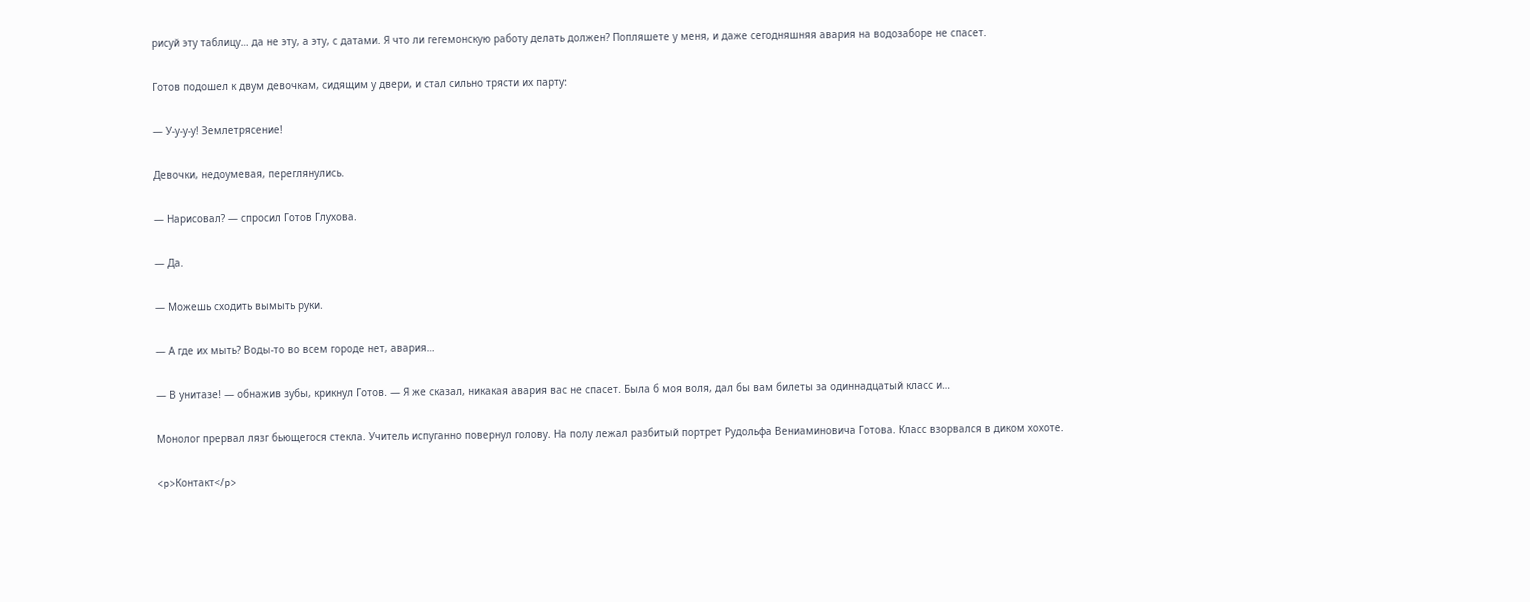рисуй эту таблицу… да не эту, а эту, с датами. Я что ли гегемонскую работу делать должен? Попляшете у меня, и даже сегодняшняя авария на водозаборе не спасет.

Готов подошел к двум девочкам, сидящим у двери, и стал сильно трясти их парту:

— У-у-у-у! Землетрясение!

Девочки, недоумевая, переглянулись.

— Нарисовал? — спросил Готов Глухова.

— Да.

— Можешь сходить вымыть руки.

— А где их мыть? Воды-то во всем городе нет, авария…

— В унитазе! — обнажив зубы, крикнул Готов. — Я же сказал, никакая авария вас не спасет. Была б моя воля, дал бы вам билеты за одиннадцатый класс и…

Монолог прервал лязг бьющегося стекла. Учитель испуганно повернул голову. На полу лежал разбитый портрет Рудольфа Вениаминовича Готова. Класс взорвался в диком хохоте.

<p>Контакт</p>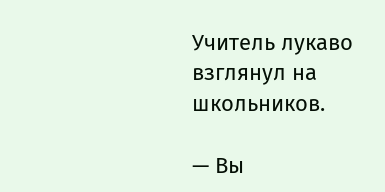Учитель лукаво взглянул на школьников.

— Вы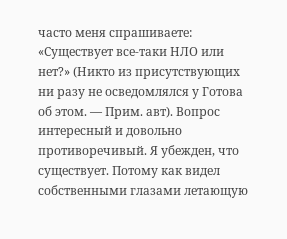часто меня спрашиваете: «Существует все-таки НЛО или нет?» (Никто из присутствующих ни разу не осведомлялся у Готова об этом. — Прим. авт). Вопрос интересный и довольно противоречивый. Я убежден, что существует. Потому как видел собственными глазами летающую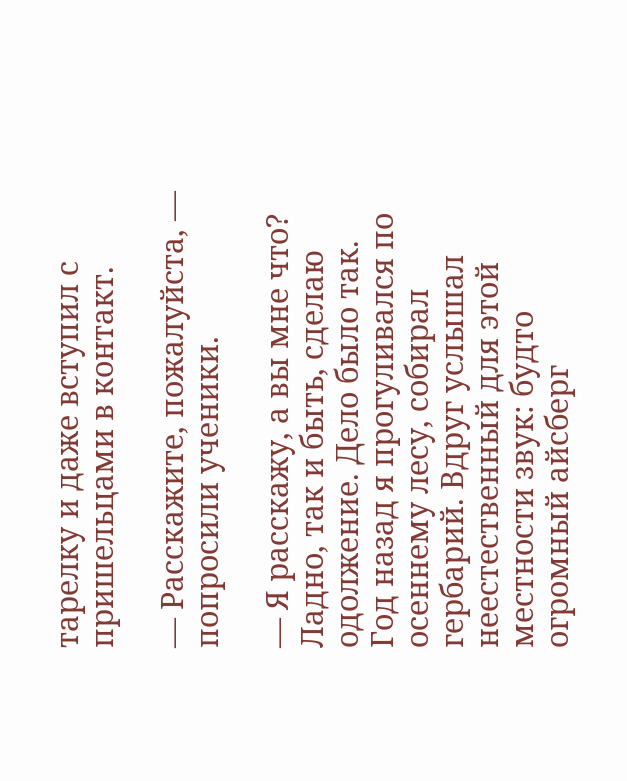тарелку и даже вступил с пришельцами в контакт.

— Расскажите, пожалуйста, — попросили ученики.

— Я расскажу, а вы мне что? Ладно, так и быть, сделаю одолжение. Дело было так. Год назад я прогуливался по осеннему лесу, собирал гербарий. Вдруг услышал неестественный для этой местности звук: будто огромный айсберг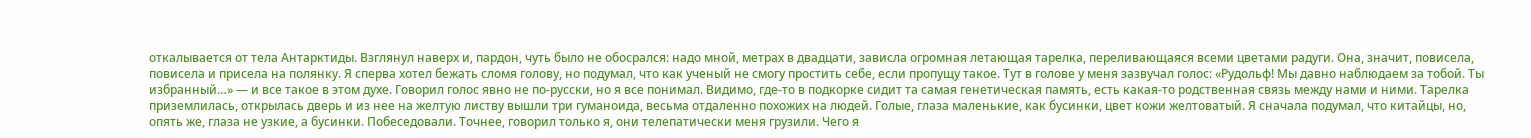откалывается от тела Антарктиды. Взглянул наверх и, пардон, чуть было не обосрался: надо мной, метрах в двадцати, зависла огромная летающая тарелка, переливающаяся всеми цветами радуги. Она, значит, повисела, повисела и присела на полянку. Я сперва хотел бежать сломя голову, но подумал, что как ученый не смогу простить себе, если пропущу такое. Тут в голове у меня зазвучал голос: «Рудольф! Мы давно наблюдаем за тобой. Ты избранный…» — и все такое в этом духе. Говорил голос явно не по-русски, но я все понимал. Видимо, где-то в подкорке сидит та самая генетическая память, есть какая-то родственная связь между нами и ними. Тарелка приземлилась, открылась дверь и из нее на желтую листву вышли три гуманоида, весьма отдаленно похожих на людей. Голые, глаза маленькие, как бусинки, цвет кожи желтоватый. Я сначала подумал, что китайцы, но, опять же, глаза не узкие, а бусинки. Побеседовали. Точнее, говорил только я, они телепатически меня грузили. Чего я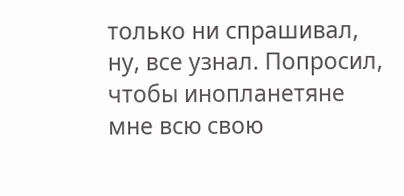только ни спрашивал, ну, все узнал. Попросил, чтобы инопланетяне мне всю свою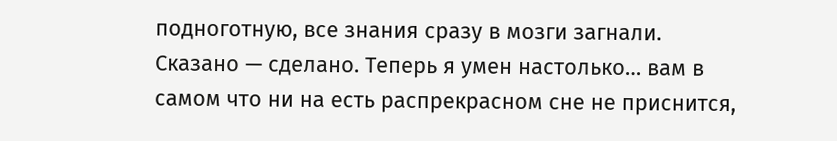подноготную, все знания сразу в мозги загнали. Сказано — сделано. Теперь я умен настолько… вам в самом что ни на есть распрекрасном сне не приснится,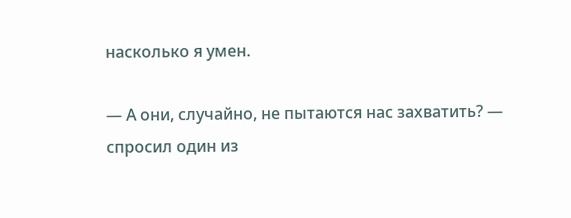насколько я умен.

— А они, случайно, не пытаются нас захватить? — спросил один из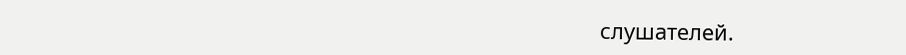слушателей.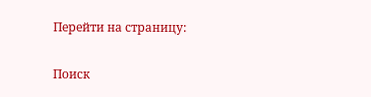Перейти на страницу:

Поиск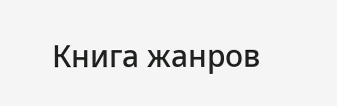Книга жанров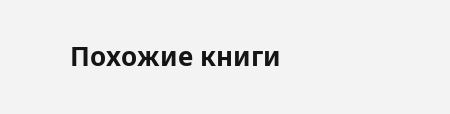Похожие книги